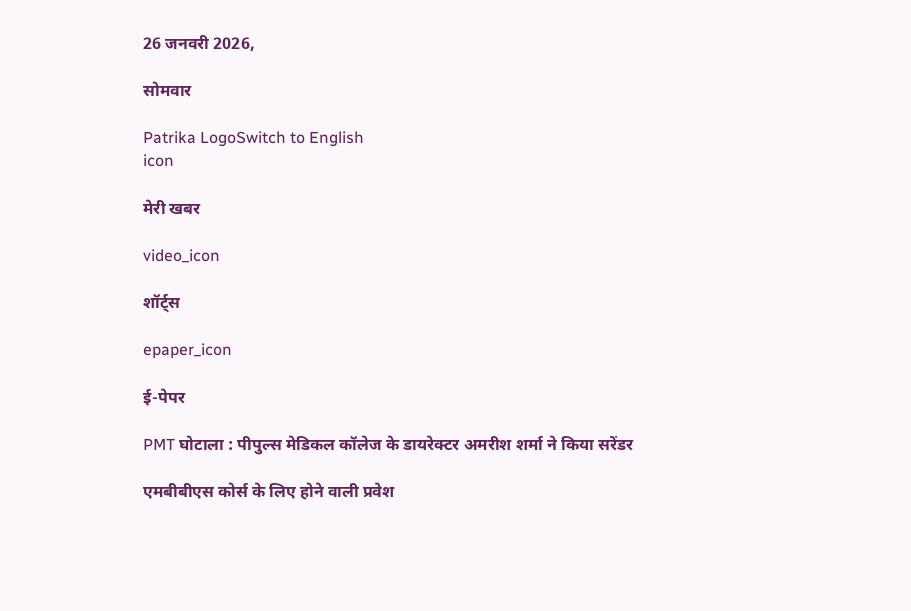26 जनवरी 2026,

सोमवार

Patrika LogoSwitch to English
icon

मेरी खबर

video_icon

शॉर्ट्स

epaper_icon

ई-पेपर

PMT घोटाला : पीपुल्स मेडिकल कॉलेज के डायरेक्टर अमरीश शर्मा ने किया सरेंडर

एमबीबीएस कोर्स के लिए होने वाली प्रवेश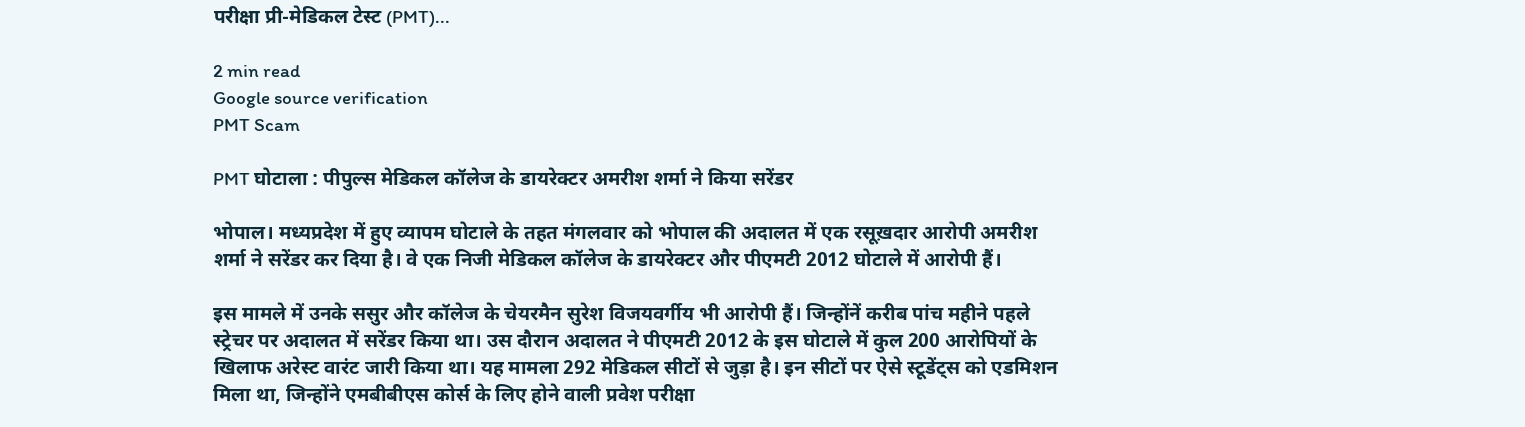परीक्षा प्री-मेडिकल टेस्ट (PMT)...

2 min read
Google source verification
PMT Scam

PMT घोटाला : पीपुल्स मेडिकल कॉलेज के डायरेक्टर अमरीश शर्मा ने किया सरेंडर

भोपाल। मध्यप्रदेश में हुए व्यापम घोटाले के तहत मंगलवार को भोपाल की अदालत में एक रसूख़दार आरोपी अमरीश शर्मा ने सरेंडर कर दिया है। वे एक निजी मेडिकल कॉलेज के डायरेक्टर और पीएमटी 2012 घोटाले में आरोपी हैं।

इस मामले में उनके ससुर और कॉलेज के चेयरमैन सुरेश विजयवर्गीय भी आरोपी हैं। जिन्होंनें करीब पांच महीने पहले स्ट्रेचर पर अदालत में सरेंडर किया था। उस दौरान अदालत ने पीएमटी 2012 के इस घोटाले में कुल 200 आरोपियों के खिलाफ अरेस्ट वारंट जारी किया था। यह मामला 292 मेडिकल सीटों से जुड़ा है। इन सीटों पर ऐसे स्टूडेंट्स को एडमिशन मिला था, जिन्होंने एमबीबीएस कोर्स के लिए होने वाली प्रवेश परीक्षा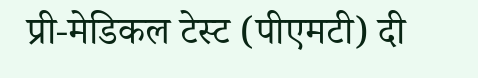प्री-मेडिकल टेस्ट (पीएमटी) दी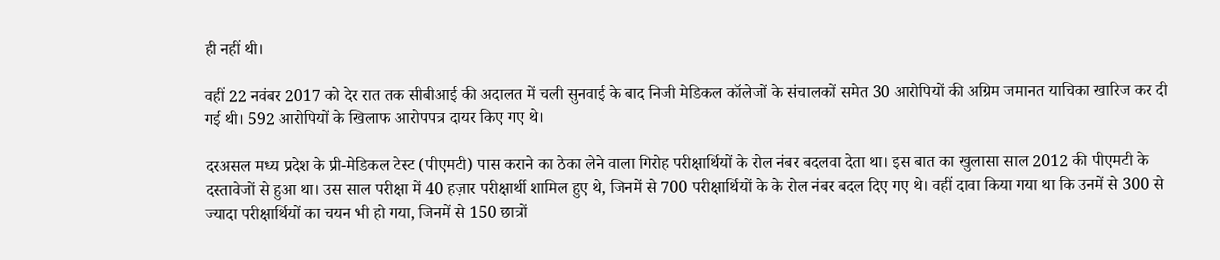ही नहीं थी।

वहीं 22 नवंबर 2017 को देर रात तक सीबीआई की अदालत में चली सुनवाई के बाद निजी मेडिकल कॉलेजों के संचालकों समेत 30 आरोपियों की अग्रिम जमानत याचिका खारिज कर दी गई थी। 592 आरोपियों के खिलाफ आरोपपत्र दायर किए गए थे।

दरअसल मध्य प्रदेश के प्री-मेडिकल टेस्ट (पीएमटी) पास कराने का ठेका लेने वाला गिरोह परीक्षार्थियों के रोल नंबर बदलवा देता था। इस बात का खुलासा साल 2012 की पीएमटी के दस्तावेजों से हुआ था। उस साल परीक्षा में 40 हज़ार परीक्षार्थी शामिल हुए थे, जिनमें से 700 परीक्षार्थियों के के रोल नंबर बदल दिए गए थे। वहीं दावा किया गया था कि उनमें से 300 से ज्यादा परीक्षार्थियों का चयन भी हो गया, जिनमें से 150 छात्रों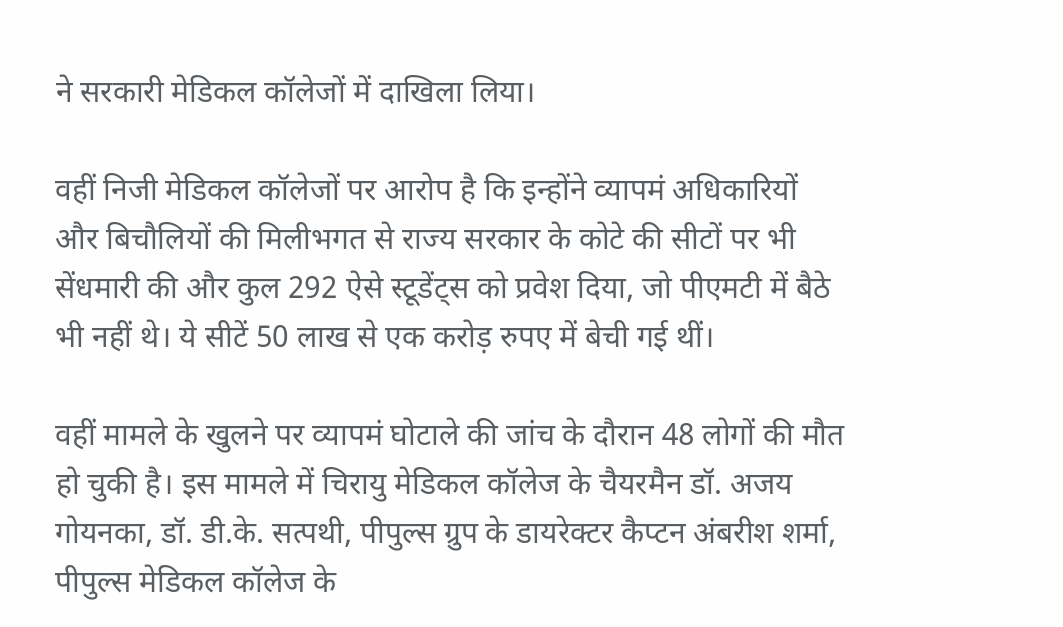ने सरकारी मेडिकल कॉलेजों में दाखिला लिया।

वहीं निजी मेडिकल कॉलेजों पर आरोप है कि इन्होंने व्यापमं अधिकारियों और बिचौलियों की मिलीभगत से राज्य सरकार के कोटे की सीटों पर भी सेंधमारी की और कुल 292 ऐसे स्टूडेंट्स को प्रवेश दिया, जो पीएमटी में बैठे भी नहीं थे। ये सीटें 50 लाख से एक करोड़ रुपए में बेची गई थीं।

वहीं मामले के खुलने पर व्यापमं घोटाले की जांच के दौरान 48 लोगों की मौत हो चुकी है। इस मामले में चिरायु मेडिकल कॉलेज के चैयरमैन डॉ. अजय गोयनका, डॉ. डी.के. सत्पथी, पीपुल्स ग्रुप के डायरेक्टर कैप्टन अंबरीश शर्मा, पीपुल्स मेडिकल कॉलेज के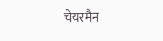चेयरमैन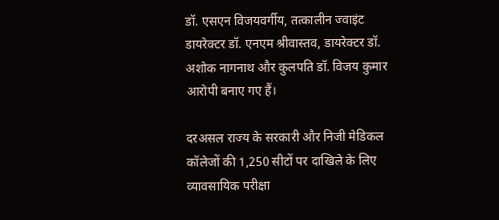डॉ. एसएन विजयवर्गीय, तत्कालीन ज्वाइंट डायरेक्टर डॉ. एनएम श्रीवास्तव, डायरेक्टर डॉ. अशोक नागनाथ और कुलपति डॉ. विजय कुमार आरोपी बनाए गए हैं।

दरअसल राज्य के सरकारी और निजी मेडिकल कॉलेजों की 1,250 सीटों पर दाखिले के लिए व्यावसायिक परीक्षा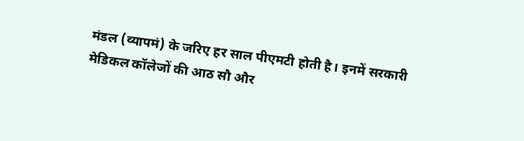मंडल (व्यापमं) के जरिए हर साल पीएमटी होती है। इनमें सरकारी मेडिकल कॉलेजों की आठ सौ और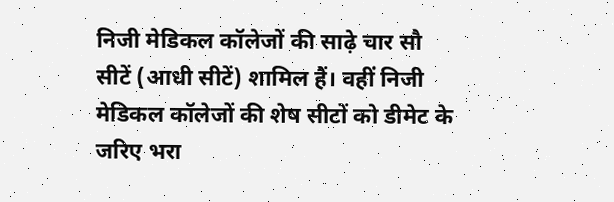निजी मेडिकल कॉलेजों की साढ़े चार सौ सीटें (आधी सीटें) शामिल हैं। वहीं निजी मेडिकल कॉलेजों की शेष सीटों को डीमेट के जरिए भरा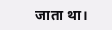जाता था।